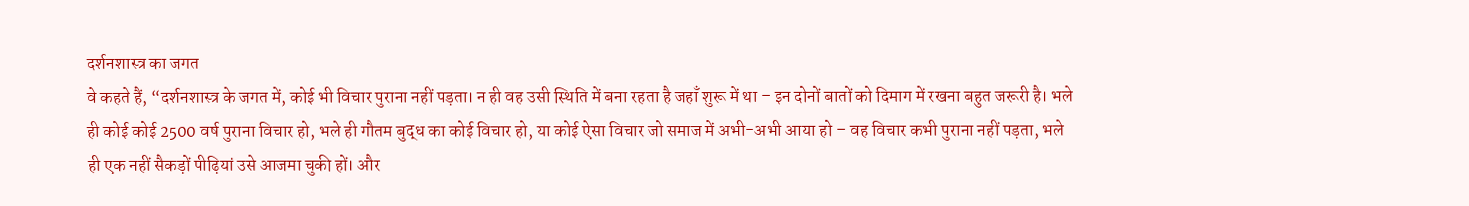दर्शनशास्त्र का जगत
वे कहते हैं, “दर्शनशास्त्र के जगत में, कोई भी विचार पुराना नहीं पड़ता। न ही वह उसी स्थिति में बना रहता है जहाँ शुरू में था – इन दोनों बातों को दिमाग में रखना बहुत जरूरी है। भले ही कोई कोई 2500 वर्ष पुराना विचार हो, भले ही गौतम बुद्ध का कोई विचार हो, या कोई ऐसा विचार जो समाज में अभी-अभी आया हो – वह विचार कभी पुराना नहीं पड़ता, भले ही एक नहीं सैकड़ों पीढ़ियां उसे आजमा चुकी हों। और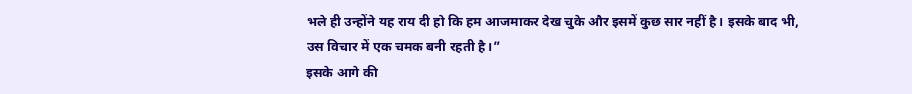भले ही उन्होंने यह राय दी हो कि हम आजमाकर देख चुके और इसमें कुछ सार नहीं है। इसके बाद भी, उस विचार में एक चमक बनी रहती है।”
इसके आगे की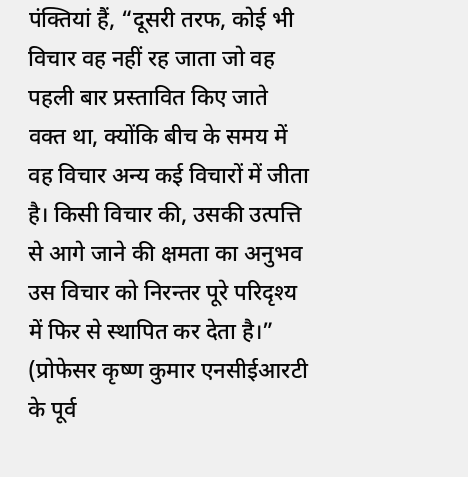पंक्तियां हैं, “दूसरी तरफ, कोई भी विचार वह नहीं रह जाता जो वह पहली बार प्रस्तावित किए जाते वक्त था, क्योंकि बीच के समय में वह विचार अन्य कई विचारों में जीता है। किसी विचार की, उसकी उत्पत्ति से आगे जाने की क्षमता का अनुभव उस विचार को निरन्तर पूरे परिदृश्य में फिर से स्थापित कर देता है।”
(प्रोफेसर कृष्ण कुमार एनसीईआरटी के पूर्व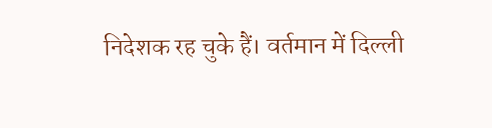निदेशक रह चुके हैं। वर्तमान में दिल्ली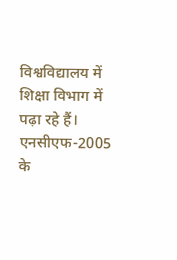विश्वविद्यालय में शिक्षा विभाग में पढ़ा रहे हैं। एनसीएफ-2005 के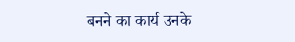बनने का कार्य उनके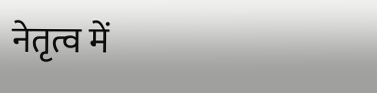नेतृत्व में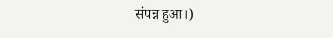संपन्न हुआ।)